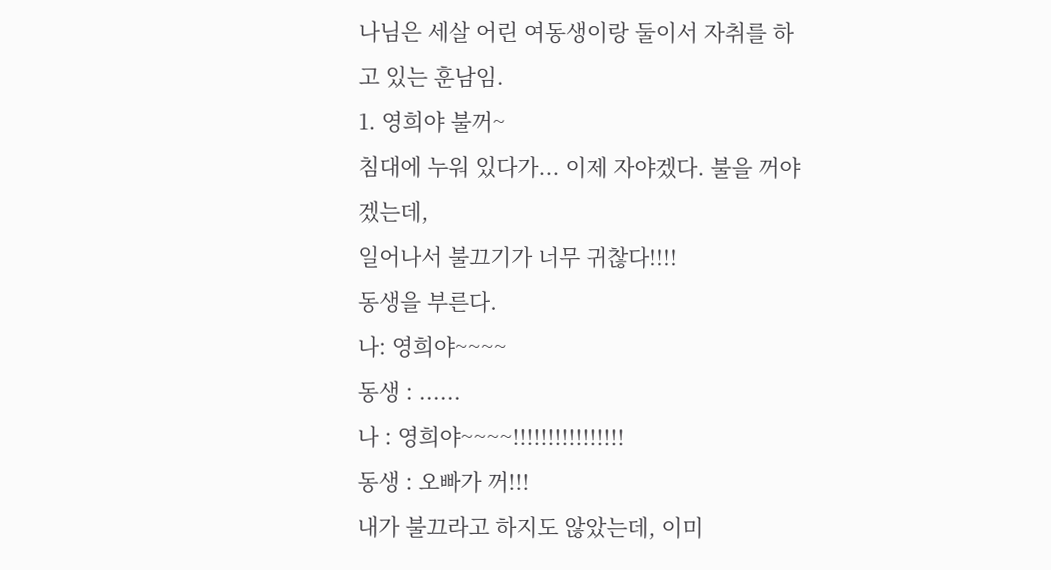나님은 세살 어린 여동생이랑 둘이서 자취를 하고 있는 훈남임.
1. 영희야 불꺼~
침대에 누워 있다가... 이제 자야겠다. 불을 꺼야 겠는데,
일어나서 불끄기가 너무 귀찮다!!!!
동생을 부른다.
나: 영희야~~~~
동생 : ......
나 : 영희야~~~~!!!!!!!!!!!!!!!!
동생 : 오빠가 꺼!!!
내가 불끄라고 하지도 않았는데, 이미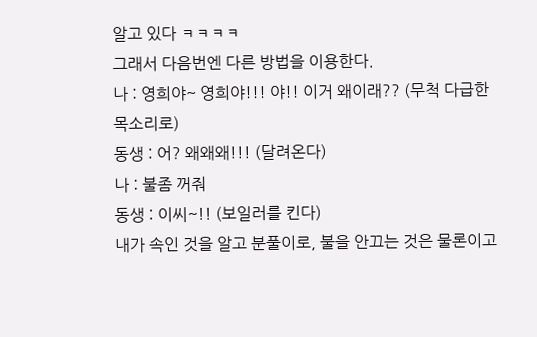알고 있다 ㅋㅋㅋㅋ
그래서 다음번엔 다른 방법을 이용한다.
나 : 영희야~ 영희야!!! 야!! 이거 왜이래?? (무척 다급한 목소리로)
동생 : 어? 왜왜왜!!! (달려온다)
나 : 불좀 꺼줘
동생 : 이씨~!! (보일러를 킨다)
내가 속인 것을 알고 분풀이로, 불을 안끄는 것은 물론이고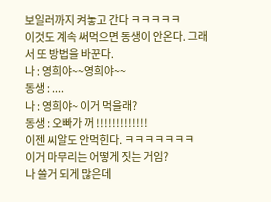보일러까지 켜놓고 간다 ㅋㅋㅋㅋㅋ
이것도 계속 써먹으면 동생이 안온다. 그래서 또 방법을 바꾼다.
나 : 영희야~~영희야~~
동생 : ....
나 : 영희야~ 이거 먹을래?
동생 : 오빠가 꺼 !!!!!!!!!!!!!
이젠 씨알도 안먹힌다. ㅋㅋㅋㅋㅋㅋㅋ
이거 마무리는 어떻게 짓는 거임?
나 쓸거 되게 많은데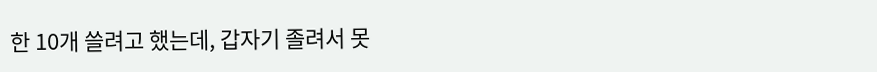한 10개 쓸려고 했는데, 갑자기 졸려서 못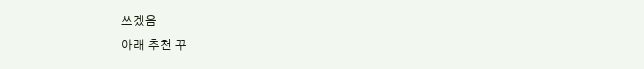쓰겠음
아래 추천 꾸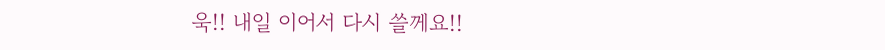욱!! 내일 이어서 다시 쓸께요!!